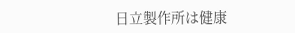日立製作所は健康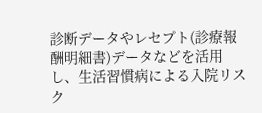診断データやレセプト(診療報酬明細書)データなどを活用し、生活習慣病による入院リスク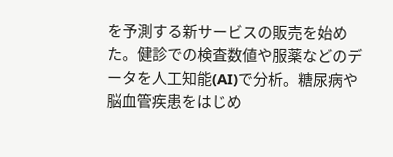を予測する新サービスの販売を始めた。健診での検査数値や服薬などのデータを人工知能(AI)で分析。糖尿病や脳血管疾患をはじめ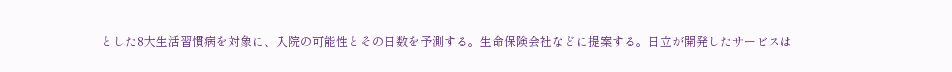とした8大生活習慣病を対象に、入院の可能性とその日数を予測する。生命保険会社などに提案する。日立が開発したサービスは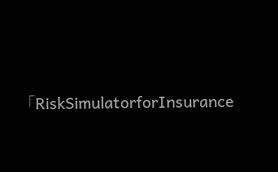「RiskSimulatorforInsurance